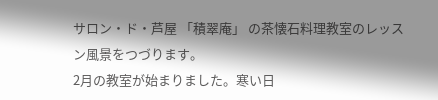サロン・ド・芦屋 「積翠庵」 の茶懐石料理教室のレッスン風景をつづります。
2月の教室が始まりました。寒い日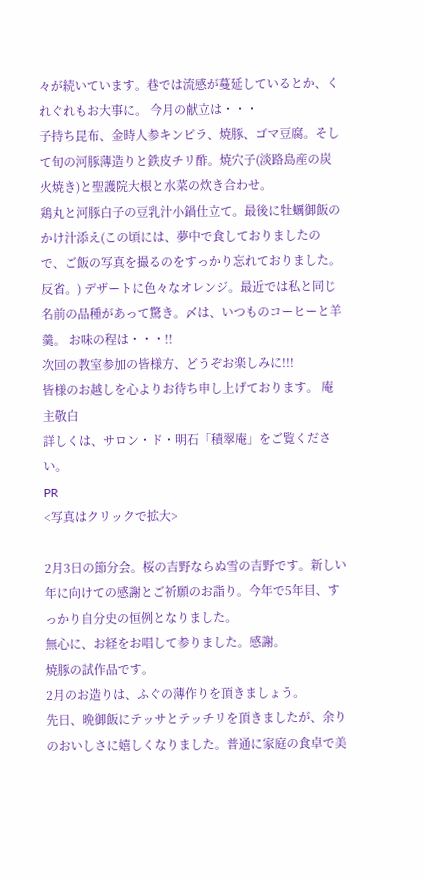々が続いています。巷では流感が蔓延しているとか、くれぐれもお大事に。 今月の献立は・・・
子持ち昆布、金時人参キンピラ、焼豚、ゴマ豆腐。そして旬の河豚薄造りと鉄皮チリ酢。焼穴子(淡路島産の炭火焼き)と聖護院大根と水菜の炊き合わせ。
鶏丸と河豚白子の豆乳汁小鍋仕立て。最後に牡蠣御飯のかけ汁添え(この頃には、夢中で食しておりましたので、ご飯の写真を撮るのをすっかり忘れておりました。反省。) デザートに色々なオレンジ。最近では私と同じ名前の品種があって驚き。〆は、いつものコーヒーと羊羹。 お味の程は・・・!!
次回の教室参加の皆様方、どうぞお楽しみに!!!
皆様のお越しを心よりお待ち申し上げております。 庵主敬白
詳しくは、サロン・ド・明石「積翠庵」をご覧ください。
PR
<写真はクリックで拡大>

2月3日の節分会。桜の吉野ならぬ雪の吉野です。新しい年に向けての感謝とご祈願のお詣り。今年で5年目、すっかり自分史の恒例となりました。
無心に、お経をお唱して参りました。感謝。
焼豚の試作品です。
2月のお造りは、ふぐの薄作りを頂きましょう。
先日、晩御飯にテッサとテッチリを頂きましたが、余りのおいしさに嬉しくなりました。普通に家庭の食卓で美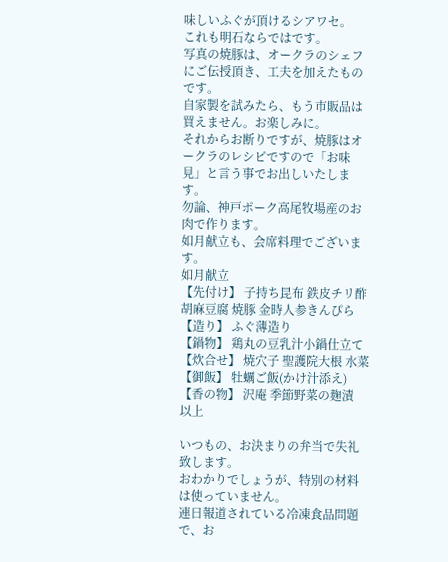味しいふぐが頂けるシアワセ。
これも明石ならではです。
写真の焼豚は、オークラのシェフにご伝授頂き、工夫を加えたものです。
自家製を試みたら、もう市販品は買えません。お楽しみに。
それからお断りですが、焼豚はオークラのレシピですので「お味見」と言う事でお出しいたします。
勿論、神戸ポーク高尾牧場産のお肉で作ります。
如月献立も、会席料理でございます。
如月献立
【先付け】 子持ち昆布 鉄皮チリ酢 胡麻豆腐 焼豚 金時人参きんぴら
【造り】 ふぐ薄造り
【鍋物】 鶏丸の豆乳汁小鍋仕立て
【炊合せ】 焼穴子 聖護院大根 水菜
【御飯】 牡蠣ご飯(かけ汁添え)
【香の物】 沢庵 季節野菜の麹漬
以上

いつもの、お決まりの弁当で失礼致します。
おわかりでしょうが、特別の材料は使っていません。
連日報道されている冷凍食品問題で、お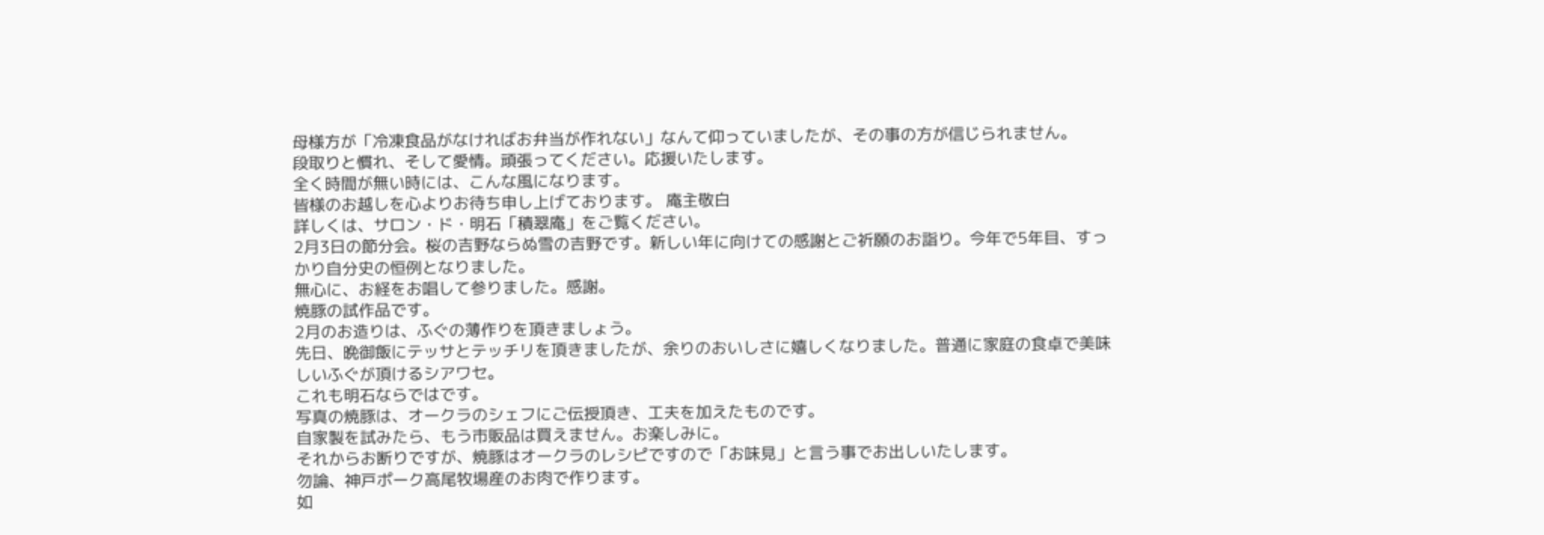母様方が「冷凍食品がなければお弁当が作れない」なんて仰っていましたが、その事の方が信じられません。
段取りと慣れ、そして愛情。頑張ってください。応援いたします。
全く時間が無い時には、こんな風になります。
皆様のお越しを心よりお待ち申し上げております。 庵主敬白
詳しくは、サロン・ド・明石「積翠庵」をご覧ください。
2月3日の節分会。桜の吉野ならぬ雪の吉野です。新しい年に向けての感謝とご祈願のお詣り。今年で5年目、すっかり自分史の恒例となりました。
無心に、お経をお唱して参りました。感謝。
焼豚の試作品です。
2月のお造りは、ふぐの薄作りを頂きましょう。
先日、晩御飯にテッサとテッチリを頂きましたが、余りのおいしさに嬉しくなりました。普通に家庭の食卓で美味しいふぐが頂けるシアワセ。
これも明石ならではです。
写真の焼豚は、オークラのシェフにご伝授頂き、工夫を加えたものです。
自家製を試みたら、もう市販品は買えません。お楽しみに。
それからお断りですが、焼豚はオークラのレシピですので「お味見」と言う事でお出しいたします。
勿論、神戸ポーク高尾牧場産のお肉で作ります。
如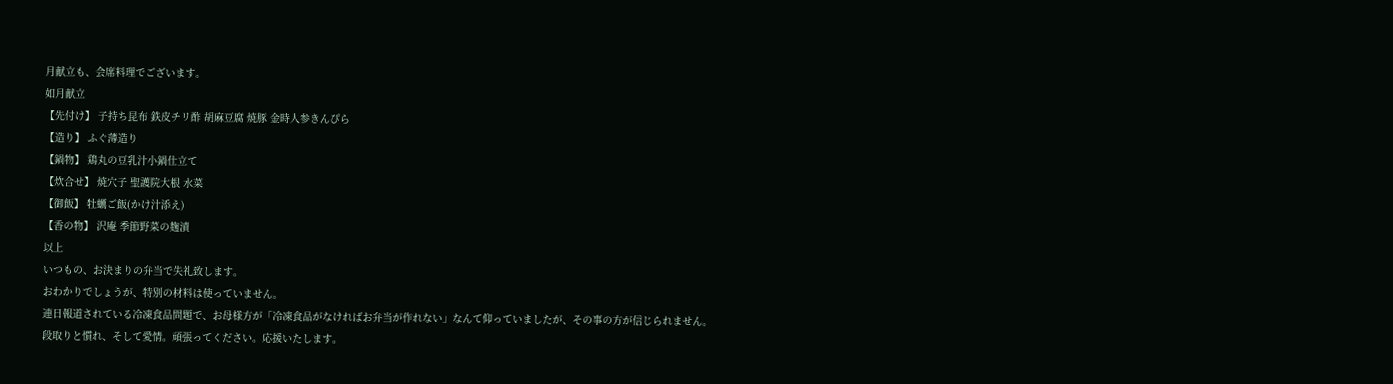月献立も、会席料理でございます。
如月献立
【先付け】 子持ち昆布 鉄皮チリ酢 胡麻豆腐 焼豚 金時人参きんぴら
【造り】 ふぐ薄造り
【鍋物】 鶏丸の豆乳汁小鍋仕立て
【炊合せ】 焼穴子 聖護院大根 水菜
【御飯】 牡蠣ご飯(かけ汁添え)
【香の物】 沢庵 季節野菜の麹漬
以上
いつもの、お決まりの弁当で失礼致します。
おわかりでしょうが、特別の材料は使っていません。
連日報道されている冷凍食品問題で、お母様方が「冷凍食品がなければお弁当が作れない」なんて仰っていましたが、その事の方が信じられません。
段取りと慣れ、そして愛情。頑張ってください。応援いたします。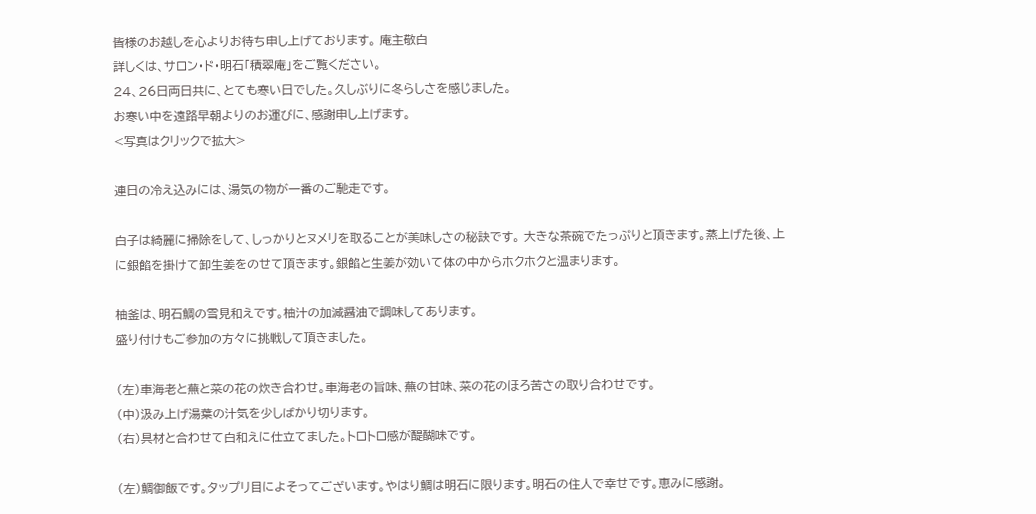皆様のお越しを心よりお待ち申し上げております。 庵主敬白
詳しくは、サロン・ド・明石「積翠庵」をご覧ください。
24、26日両日共に、とても寒い日でした。久しぶりに冬らしさを感じました。
お寒い中を遠路早朝よりのお運びに、感謝申し上げます。
<写真はクリックで拡大>

連日の冷え込みには、湯気の物が一番のご馳走です。

白子は綺麗に掃除をして、しっかりとヌメリを取ることが美味しさの秘訣です。 大きな茶碗でたっぷりと頂きます。蒸上げた後、上に銀餡を掛けて卸生姜をのせて頂きます。銀餡と生姜が効いて体の中からホクホクと温まります。

柚釜は、明石鯛の雪見和えです。柚汁の加減醤油で調味してあります。
盛り付けもご参加の方々に挑戦して頂きました。

(左)車海老と蕪と菜の花の炊き合わせ。車海老の旨味、蕪の甘味、菜の花のほろ苦さの取り合わせです。
(中)汲み上げ湯葉の汁気を少しばかり切ります。
(右)具材と合わせて白和えに仕立てました。トロトロ感が醍醐味です。

(左)鯛御飯です。タップリ目によそってございます。やはり鯛は明石に限ります。明石の住人で幸せです。恵みに感謝。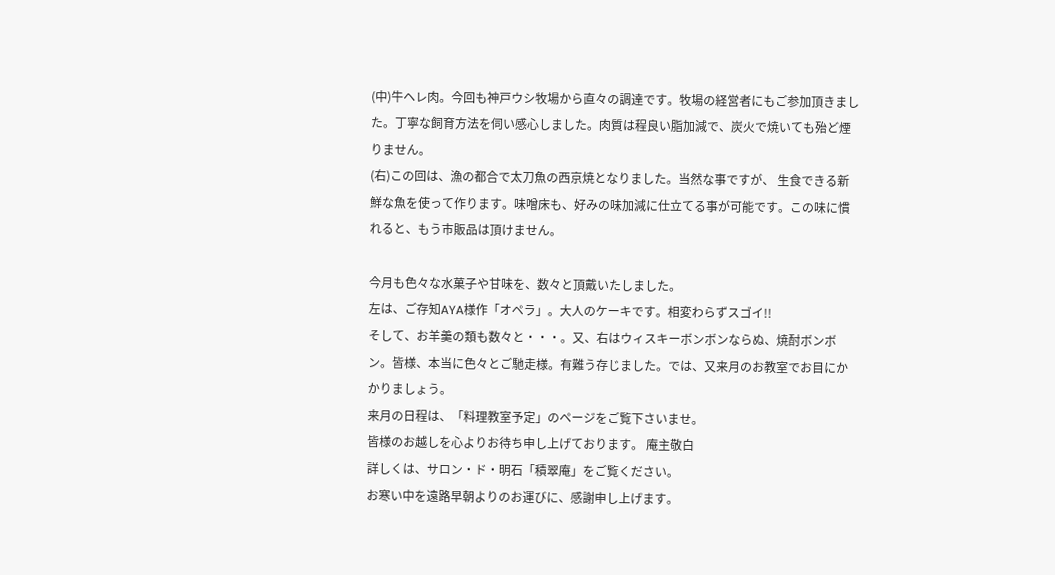(中)牛ヘレ肉。今回も神戸ウシ牧場から直々の調達です。牧場の経営者にもご参加頂きました。丁寧な飼育方法を伺い感心しました。肉質は程良い脂加減で、炭火で焼いても殆ど煙りません。
(右)この回は、漁の都合で太刀魚の西京焼となりました。当然な事ですが、 生食できる新鮮な魚を使って作ります。味噌床も、好みの味加減に仕立てる事が可能です。この味に慣れると、もう市販品は頂けません。

今月も色々な水菓子や甘味を、数々と頂戴いたしました。
左は、ご存知AYA様作「オペラ」。大人のケーキです。相変わらずスゴイ!!
そして、お羊羹の類も数々と・・・。又、右はウィスキーボンボンならぬ、焼酎ボンボン。皆様、本当に色々とご馳走様。有難う存じました。では、又来月のお教室でお目にかかりましょう。
来月の日程は、「料理教室予定」のページをご覧下さいませ。
皆様のお越しを心よりお待ち申し上げております。 庵主敬白
詳しくは、サロン・ド・明石「積翠庵」をご覧ください。
お寒い中を遠路早朝よりのお運びに、感謝申し上げます。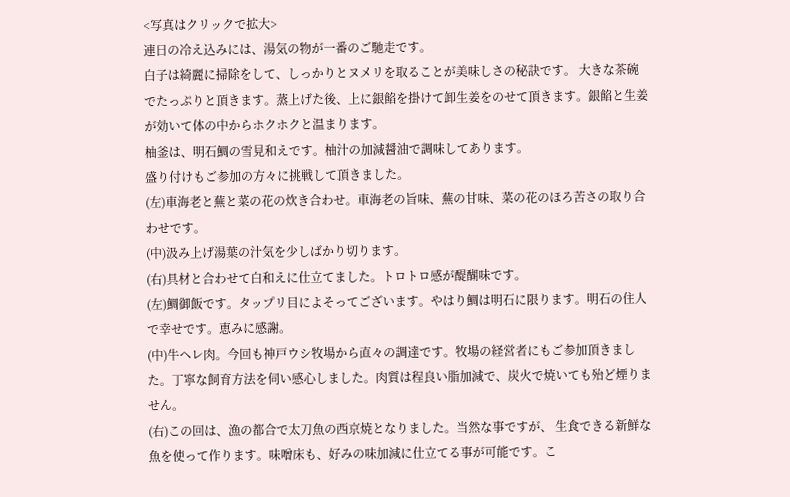<写真はクリックで拡大>
連日の冷え込みには、湯気の物が一番のご馳走です。
白子は綺麗に掃除をして、しっかりとヌメリを取ることが美味しさの秘訣です。 大きな茶碗でたっぷりと頂きます。蒸上げた後、上に銀餡を掛けて卸生姜をのせて頂きます。銀餡と生姜が効いて体の中からホクホクと温まります。
柚釜は、明石鯛の雪見和えです。柚汁の加減醤油で調味してあります。
盛り付けもご参加の方々に挑戦して頂きました。
(左)車海老と蕪と菜の花の炊き合わせ。車海老の旨味、蕪の甘味、菜の花のほろ苦さの取り合わせです。
(中)汲み上げ湯葉の汁気を少しばかり切ります。
(右)具材と合わせて白和えに仕立てました。トロトロ感が醍醐味です。
(左)鯛御飯です。タップリ目によそってございます。やはり鯛は明石に限ります。明石の住人で幸せです。恵みに感謝。
(中)牛ヘレ肉。今回も神戸ウシ牧場から直々の調達です。牧場の経営者にもご参加頂きました。丁寧な飼育方法を伺い感心しました。肉質は程良い脂加減で、炭火で焼いても殆ど煙りません。
(右)この回は、漁の都合で太刀魚の西京焼となりました。当然な事ですが、 生食できる新鮮な魚を使って作ります。味噌床も、好みの味加減に仕立てる事が可能です。こ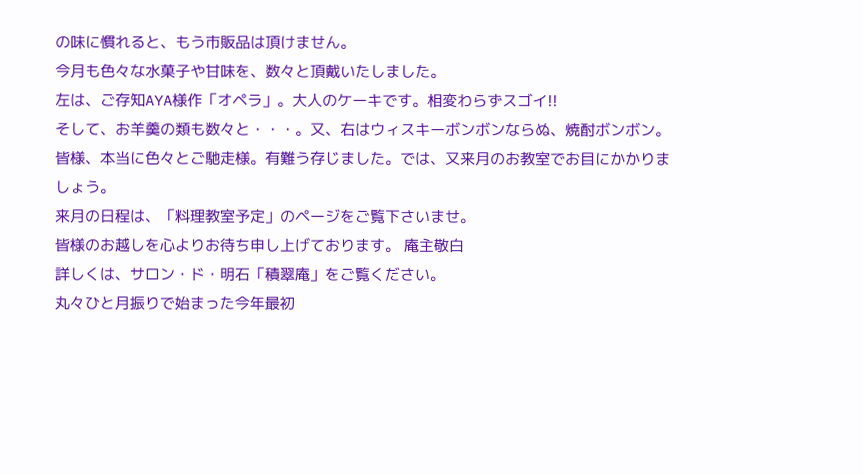の味に慣れると、もう市販品は頂けません。
今月も色々な水菓子や甘味を、数々と頂戴いたしました。
左は、ご存知AYA様作「オペラ」。大人のケーキです。相変わらずスゴイ!!
そして、お羊羹の類も数々と・・・。又、右はウィスキーボンボンならぬ、焼酎ボンボン。皆様、本当に色々とご馳走様。有難う存じました。では、又来月のお教室でお目にかかりましょう。
来月の日程は、「料理教室予定」のページをご覧下さいませ。
皆様のお越しを心よりお待ち申し上げております。 庵主敬白
詳しくは、サロン・ド・明石「積翠庵」をご覧ください。
丸々ひと月振りで始まった今年最初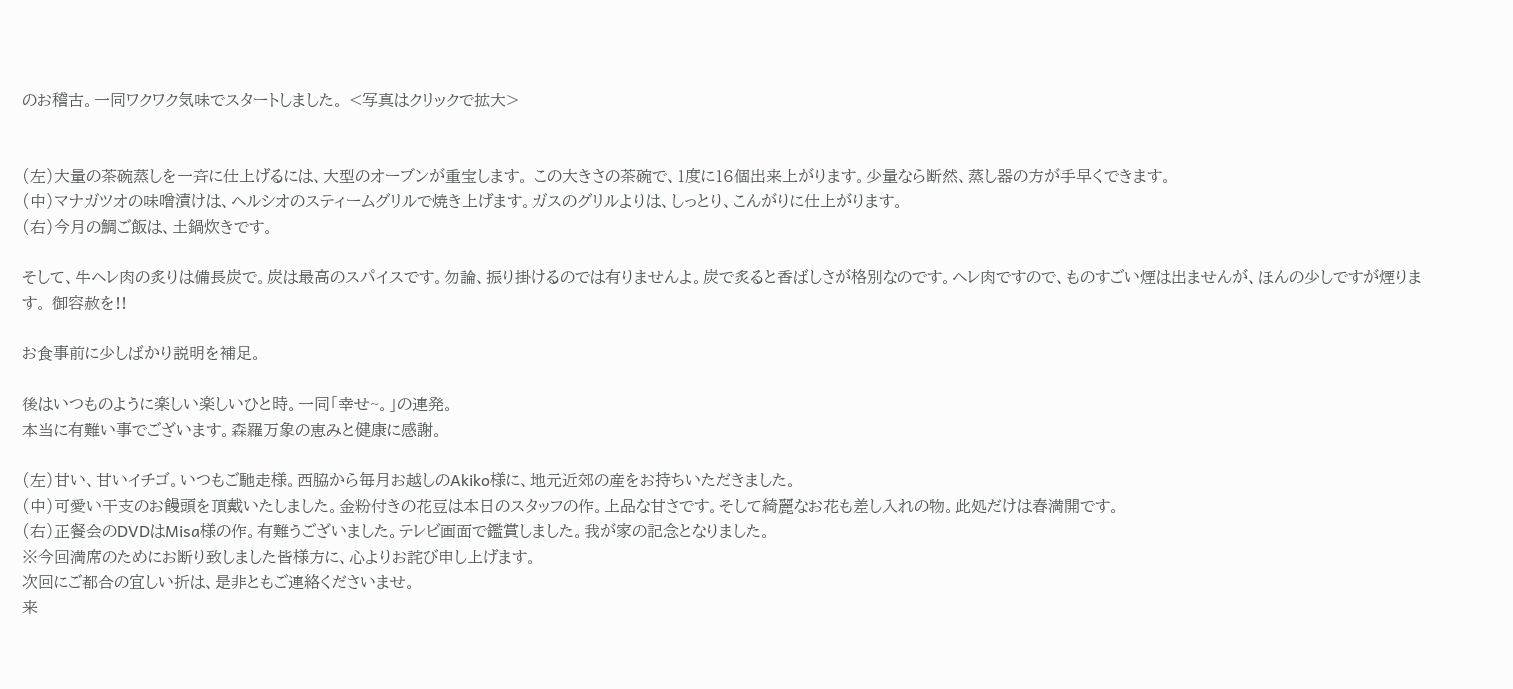のお稽古。一同ワクワク気味でスタートしました。 <写真はクリックで拡大>


(左)大量の茶碗蒸しを一斉に仕上げるには、大型のオーブンが重宝します。 この大きさの茶碗で、1度に16個出来上がります。少量なら断然、蒸し器の方が手早くできます。
(中)マナガツオの味噌漬けは、ヘルシオのスティームグリルで焼き上げます。ガスのグリルよりは、しっとり、こんがりに仕上がります。
(右)今月の鯛ご飯は、土鍋炊きです。

そして、牛ヘレ肉の炙りは備長炭で。炭は最高のスパイスです。勿論、振り掛けるのでは有りませんよ。炭で炙ると香ばしさが格別なのです。ヘレ肉ですので、ものすごい煙は出ませんが、ほんの少しですが煙ります。 御容赦を!!

お食事前に少しばかり説明を補足。

後はいつものように楽しい楽しいひと時。一同「幸せ~。」の連発。
本当に有難い事でございます。森羅万象の恵みと健康に感謝。

(左)甘い、甘いイチゴ。いつもご馳走様。西脇から毎月お越しのAkiko様に、地元近郊の産をお持ちいただきました。
(中)可愛い干支のお饅頭を頂戴いたしました。金粉付きの花豆は本日のスタッフの作。上品な甘さです。そして綺麗なお花も差し入れの物。此処だけは春満開です。
(右)正餐会のDVDはMisa様の作。有難うございました。テレビ画面で鑑賞しました。我が家の記念となりました。
※今回満席のためにお断り致しました皆様方に、心よりお詫び申し上げます。
次回にご都合の宜しい折は、是非ともご連絡くださいませ。
来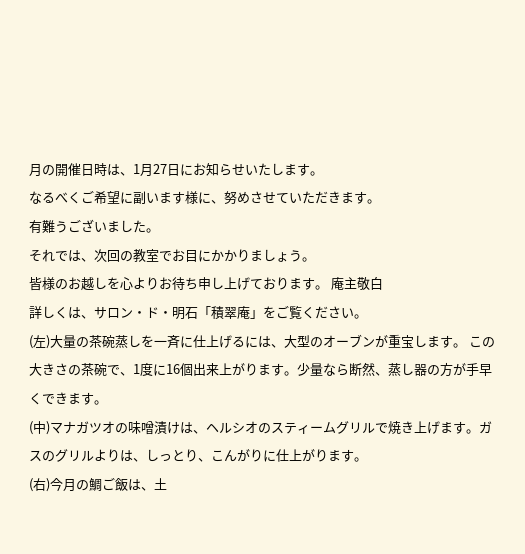月の開催日時は、1月27日にお知らせいたします。
なるべくご希望に副います様に、努めさせていただきます。
有難うございました。
それでは、次回の教室でお目にかかりましょう。
皆様のお越しを心よりお待ち申し上げております。 庵主敬白
詳しくは、サロン・ド・明石「積翠庵」をご覧ください。
(左)大量の茶碗蒸しを一斉に仕上げるには、大型のオーブンが重宝します。 この大きさの茶碗で、1度に16個出来上がります。少量なら断然、蒸し器の方が手早くできます。
(中)マナガツオの味噌漬けは、ヘルシオのスティームグリルで焼き上げます。ガスのグリルよりは、しっとり、こんがりに仕上がります。
(右)今月の鯛ご飯は、土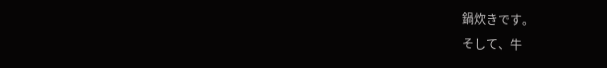鍋炊きです。
そして、牛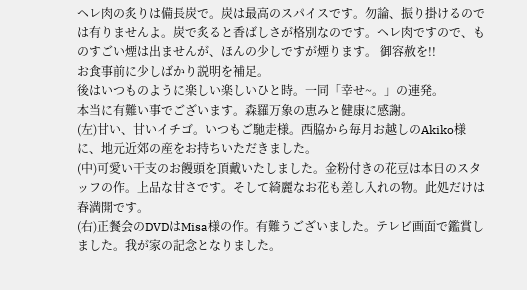ヘレ肉の炙りは備長炭で。炭は最高のスパイスです。勿論、振り掛けるのでは有りませんよ。炭で炙ると香ばしさが格別なのです。ヘレ肉ですので、ものすごい煙は出ませんが、ほんの少しですが煙ります。 御容赦を!!
お食事前に少しばかり説明を補足。
後はいつものように楽しい楽しいひと時。一同「幸せ~。」の連発。
本当に有難い事でございます。森羅万象の恵みと健康に感謝。
(左)甘い、甘いイチゴ。いつもご馳走様。西脇から毎月お越しのAkiko様に、地元近郊の産をお持ちいただきました。
(中)可愛い干支のお饅頭を頂戴いたしました。金粉付きの花豆は本日のスタッフの作。上品な甘さです。そして綺麗なお花も差し入れの物。此処だけは春満開です。
(右)正餐会のDVDはMisa様の作。有難うございました。テレビ画面で鑑賞しました。我が家の記念となりました。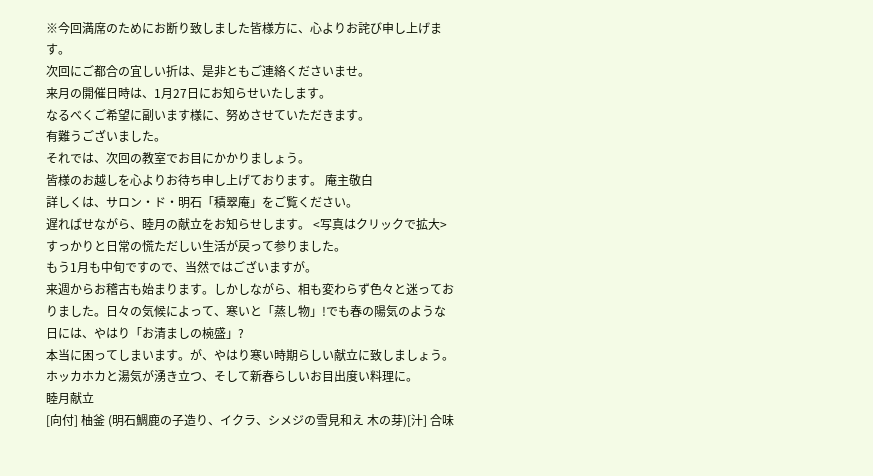※今回満席のためにお断り致しました皆様方に、心よりお詫び申し上げます。
次回にご都合の宜しい折は、是非ともご連絡くださいませ。
来月の開催日時は、1月27日にお知らせいたします。
なるべくご希望に副います様に、努めさせていただきます。
有難うございました。
それでは、次回の教室でお目にかかりましょう。
皆様のお越しを心よりお待ち申し上げております。 庵主敬白
詳しくは、サロン・ド・明石「積翠庵」をご覧ください。
遅ればせながら、睦月の献立をお知らせします。 <写真はクリックで拡大>
すっかりと日常の慌ただしい生活が戻って参りました。
もう1月も中旬ですので、当然ではございますが。
来週からお稽古も始まります。しかしながら、相も変わらず色々と迷っておりました。日々の気候によって、寒いと「蒸し物」!でも春の陽気のような日には、やはり「お清ましの椀盛」?
本当に困ってしまいます。が、やはり寒い時期らしい献立に致しましょう。
ホッカホカと湯気が湧き立つ、そして新春らしいお目出度い料理に。
睦月献立
[向付] 柚釜 (明石鯛鹿の子造り、イクラ、シメジの雪見和え 木の芽)[汁] 合味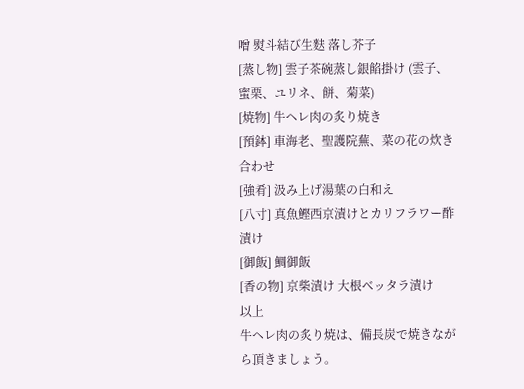噌 熨斗結び生麩 落し芥子
[蒸し物] 雲子茶碗蒸し銀餡掛け (雲子、蜜栗、ユリネ、餅、菊菜)
[焼物] 牛ヘレ肉の炙り焼き
[預鉢] 車海老、聖護院蕪、菜の花の炊き合わせ
[強肴] 汲み上げ湯葉の白和え
[八寸] 真魚鰹西京漬けとカリフラワー酢漬け
[御飯] 鯛御飯
[香の物] 京柴漬け 大根ベッタラ漬け
以上
牛ヘレ肉の炙り焼は、備長炭で焼きながら頂きましょう。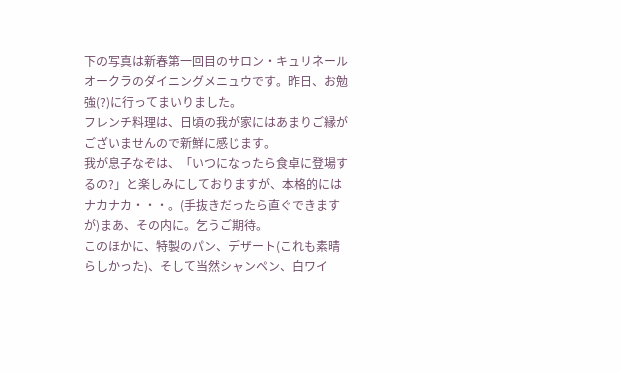下の写真は新春第一回目のサロン・キュリネールオークラのダイニングメニュウです。昨日、お勉強(?)に行ってまいりました。
フレンチ料理は、日頃の我が家にはあまりご縁がございませんので新鮮に感じます。
我が息子なぞは、「いつになったら食卓に登場するの?」と楽しみにしておりますが、本格的にはナカナカ・・・。(手抜きだったら直ぐできますが)まあ、その内に。乞うご期待。
このほかに、特製のパン、デザート(これも素晴らしかった)、そして当然シャンペン、白ワイ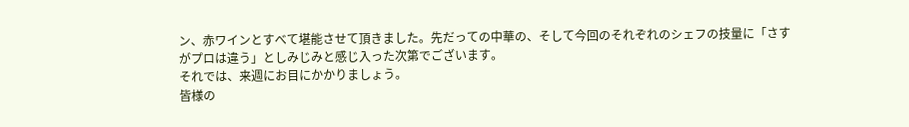ン、赤ワインとすべて堪能させて頂きました。先だっての中華の、そして今回のそれぞれのシェフの技量に「さすがプロは違う」としみじみと感じ入った次第でございます。
それでは、来週にお目にかかりましょう。
皆様の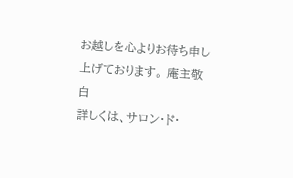お越しを心よりお待ち申し上げております。 庵主敬白
詳しくは、サロン・ド・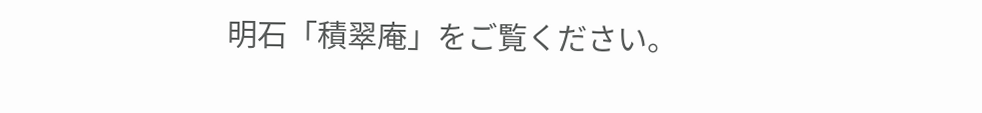明石「積翠庵」をご覧ください。